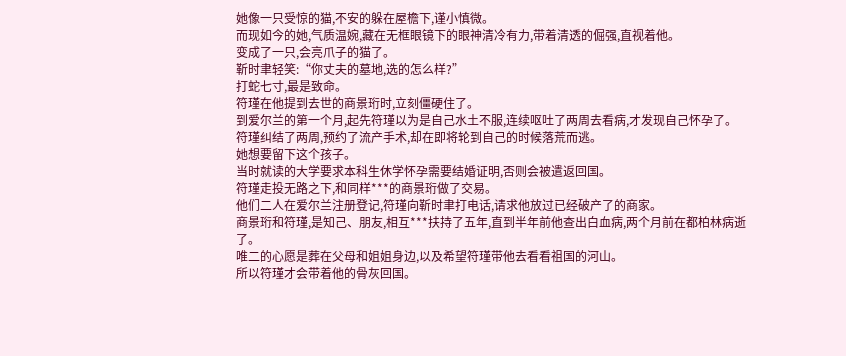她像一只受惊的猫,不安的躲在屋檐下,谨小慎微。
而现如今的她,气质温婉,藏在无框眼镜下的眼神清冷有力,带着清透的倔强,直视着他。
变成了一只,会亮爪子的猫了。
靳时聿轻笑:“你丈夫的墓地,选的怎么样?”
打蛇七寸,最是致命。
符瑾在他提到去世的商景珩时,立刻僵硬住了。
到爱尔兰的第一个月,起先符瑾以为是自己水土不服,连续呕吐了两周去看病,才发现自己怀孕了。
符瑾纠结了两周,预约了流产手术,却在即将轮到自己的时候落荒而逃。
她想要留下这个孩子。
当时就读的大学要求本科生休学怀孕需要结婚证明,否则会被遣返回国。
符瑾走投无路之下,和同样***的商景珩做了交易。
他们二人在爱尔兰注册登记,符瑾向靳时聿打电话,请求他放过已经破产了的商家。
商景珩和符瑾,是知己、朋友,相互***扶持了五年,直到半年前他查出白血病,两个月前在都柏林病逝了。
唯二的心愿是葬在父母和姐姐身边,以及希望符瑾带他去看看祖国的河山。
所以符瑾才会带着他的骨灰回国。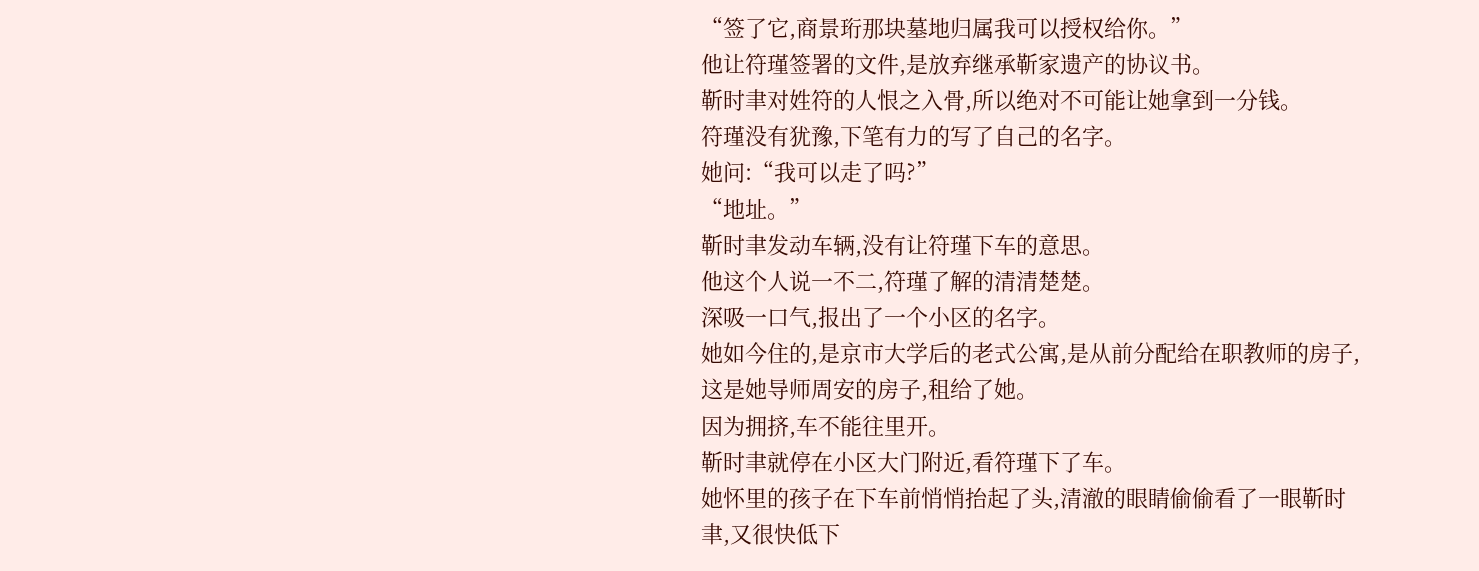“签了它,商景珩那块墓地归属我可以授权给你。”
他让符瑾签署的文件,是放弃继承靳家遗产的协议书。
靳时聿对姓符的人恨之入骨,所以绝对不可能让她拿到一分钱。
符瑾没有犹豫,下笔有力的写了自己的名字。
她问:“我可以走了吗?”
“地址。”
靳时聿发动车辆,没有让符瑾下车的意思。
他这个人说一不二,符瑾了解的清清楚楚。
深吸一口气,报出了一个小区的名字。
她如今住的,是京市大学后的老式公寓,是从前分配给在职教师的房子,这是她导师周安的房子,租给了她。
因为拥挤,车不能往里开。
靳时聿就停在小区大门附近,看符瑾下了车。
她怀里的孩子在下车前悄悄抬起了头,清澈的眼睛偷偷看了一眼靳时聿,又很快低下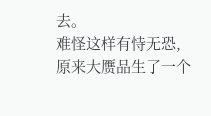去。
难怪这样有恃无恐,原来大赝品生了一个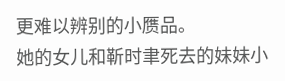更难以辨别的小赝品。
她的女儿和靳时聿死去的妹妹小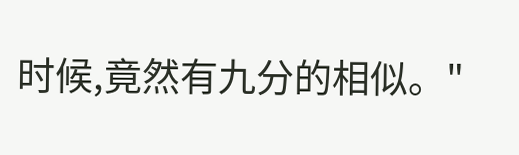时候,竟然有九分的相似。"